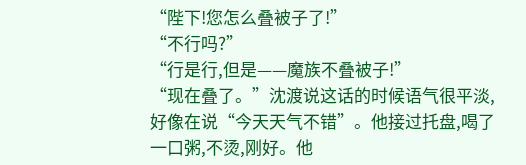“陛下!您怎么叠被子了!”
“不行吗?”
“行是行,但是——魔族不叠被子!”
“现在叠了。”沈渡说这话的时候语气很平淡,好像在说“今天天气不错”。他接过托盘,喝了一口粥,不烫,刚好。他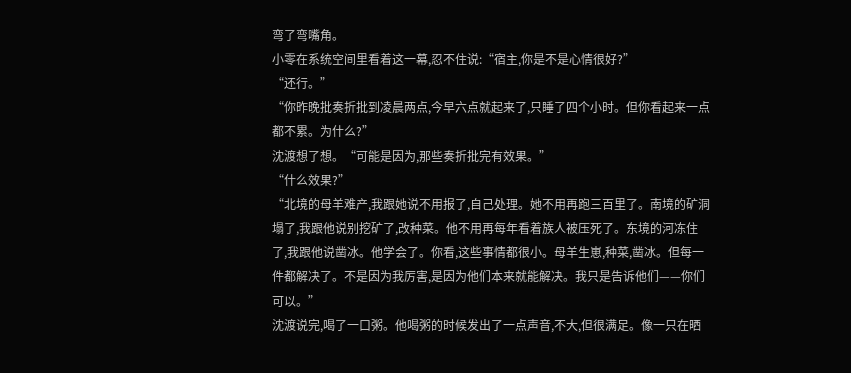弯了弯嘴角。
小零在系统空间里看着这一幕,忍不住说:“宿主,你是不是心情很好?”
“还行。”
“你昨晚批奏折批到凌晨两点,今早六点就起来了,只睡了四个小时。但你看起来一点都不累。为什么?”
沈渡想了想。“可能是因为,那些奏折批完有效果。”
“什么效果?”
“北境的母羊难产,我跟她说不用报了,自己处理。她不用再跑三百里了。南境的矿洞塌了,我跟他说别挖矿了,改种菜。他不用再每年看着族人被压死了。东境的河冻住了,我跟他说凿冰。他学会了。你看,这些事情都很小。母羊生崽,种菜,凿冰。但每一件都解决了。不是因为我厉害,是因为他们本来就能解决。我只是告诉他们——你们可以。”
沈渡说完,喝了一口粥。他喝粥的时候发出了一点声音,不大,但很满足。像一只在晒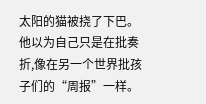太阳的猫被挠了下巴。
他以为自己只是在批奏折,像在另一个世界批孩子们的“周报”一样。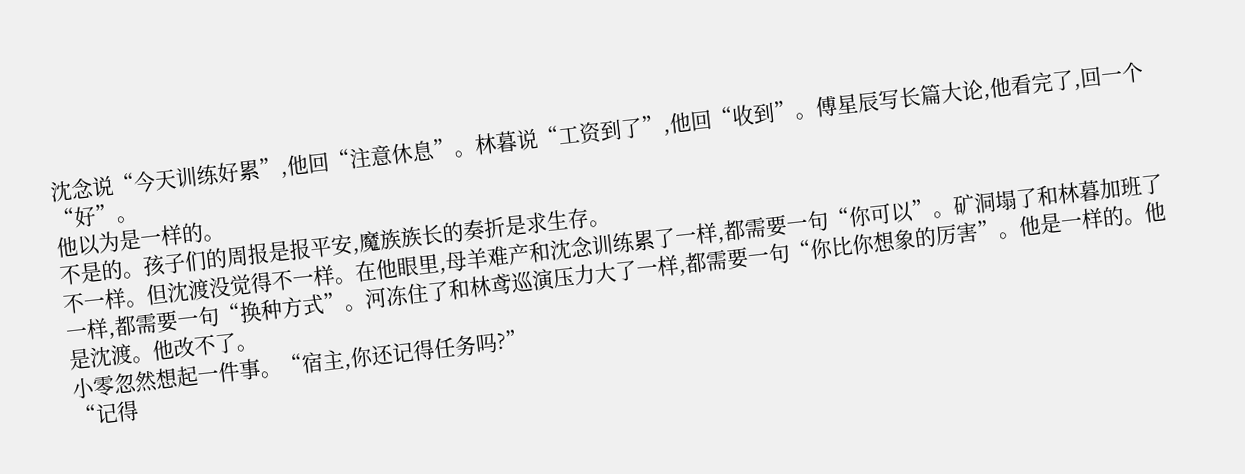沈念说“今天训练好累”,他回“注意休息”。林暮说“工资到了”,他回“收到”。傅星辰写长篇大论,他看完了,回一个“好”。
他以为是一样的。
不是的。孩子们的周报是报平安,魔族族长的奏折是求生存。
不一样。但沈渡没觉得不一样。在他眼里,母羊难产和沈念训练累了一样,都需要一句“你可以”。矿洞塌了和林暮加班了一样,都需要一句“换种方式”。河冻住了和林鸢巡演压力大了一样,都需要一句“你比你想象的厉害”。他是一样的。他是沈渡。他改不了。
小零忽然想起一件事。“宿主,你还记得任务吗?”
“记得